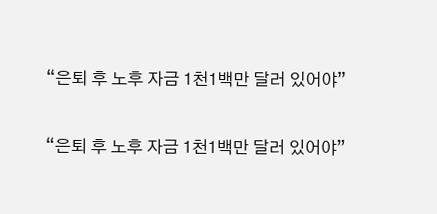“은퇴 후 노후 자금 1천1백만 달러 있어야”

“은퇴 후 노후 자금 1천1백만 달러 있어야”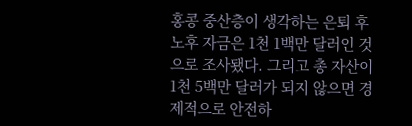홍콩 중산층이 생각하는 은퇴 후 노후 자금은 1천 1백만 달러인 것으로 조사됐다. 그리고 총 자산이 1천 5백만 달러가 되지 않으면 경제적으로 안전하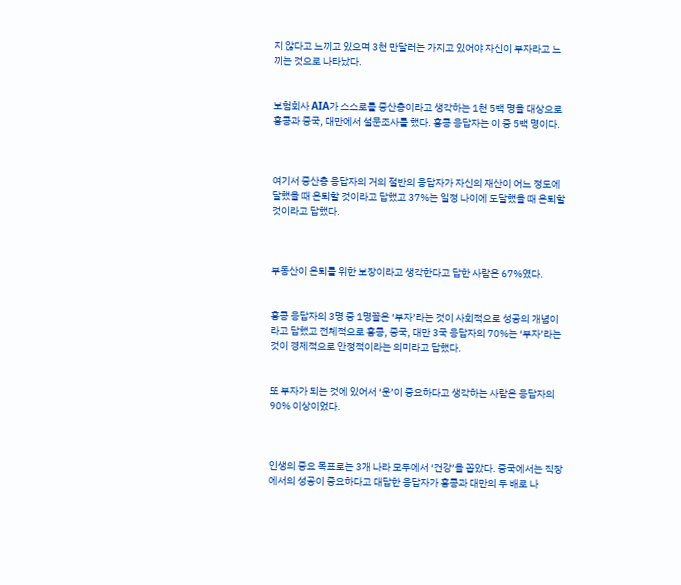지 않다고 느끼고 있으며 3천 만달러는 가지고 있어야 자신이 부자라고 느끼는 것으로 나타났다.


보험회사 AIA가 스스로를 중산층이라고 생각하는 1천 5백 명을 대상으로 홍콩과 중국, 대만에서 설문조사를 했다. 홍콩 응답자는 이 중 5백 명이다.



여기서 중산층 응답자의 거의 절반의 응답자가 자신의 재산이 어느 정도에 달했을 때 은퇴할 것이라고 답했고 37%는 일정 나이에 도달했을 때 은퇴할 것이라고 답했다.



부동산이 은퇴를 위한 보장이라고 생각한다고 답한 사람은 67%였다.


홍콩 응답자의 3명 중 1명꼴은 ‘부자’라는 것이 사회적으로 성공의 개념이라고 답했고 전체적으로 홍콩, 중국, 대만 3국 응답자의 70%는 ‘부자’라는 것이 경제적으로 안정적이라는 의미라고 답했다.


또 부자가 되는 것에 있어서 ‘운’이 중요하다고 생각하는 사람은 응답자의 90% 이상이었다.



인생의 중요 목표로는 3개 나라 모두에서 ‘건강’을 꼽았다. 중국에서는 직장에서의 성공이 중요하다고 대답한 응답자가 홍콩과 대만의 두 배로 나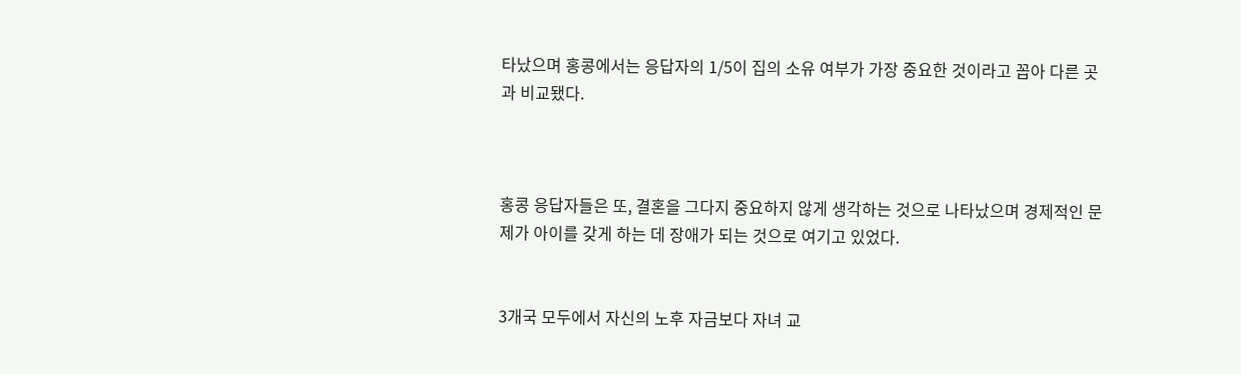타났으며 홍콩에서는 응답자의 1/5이 집의 소유 여부가 가장 중요한 것이라고 꼽아 다른 곳과 비교됐다.



홍콩 응답자들은 또, 결혼을 그다지 중요하지 않게 생각하는 것으로 나타났으며 경제적인 문제가 아이를 갖게 하는 데 장애가 되는 것으로 여기고 있었다.


3개국 모두에서 자신의 노후 자금보다 자녀 교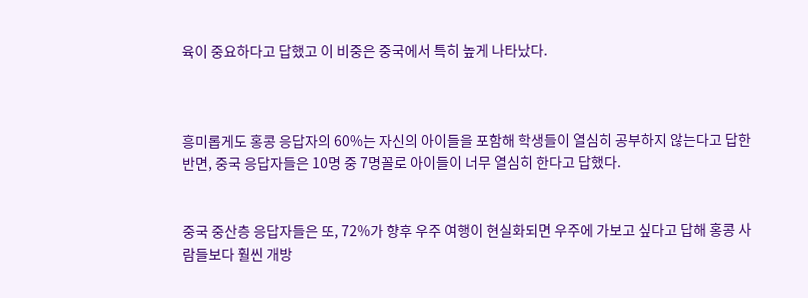육이 중요하다고 답했고 이 비중은 중국에서 특히 높게 나타났다.



흥미롭게도 홍콩 응답자의 60%는 자신의 아이들을 포함해 학생들이 열심히 공부하지 않는다고 답한 반면, 중국 응답자들은 10명 중 7명꼴로 아이들이 너무 열심히 한다고 답했다.


중국 중산층 응답자들은 또, 72%가 향후 우주 여행이 현실화되면 우주에 가보고 싶다고 답해 홍콩 사람들보다 훨씬 개방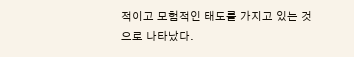적이고 모험적인 태도를 가지고 있는 것으로 나타났다.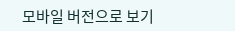모바일 버전으로 보기